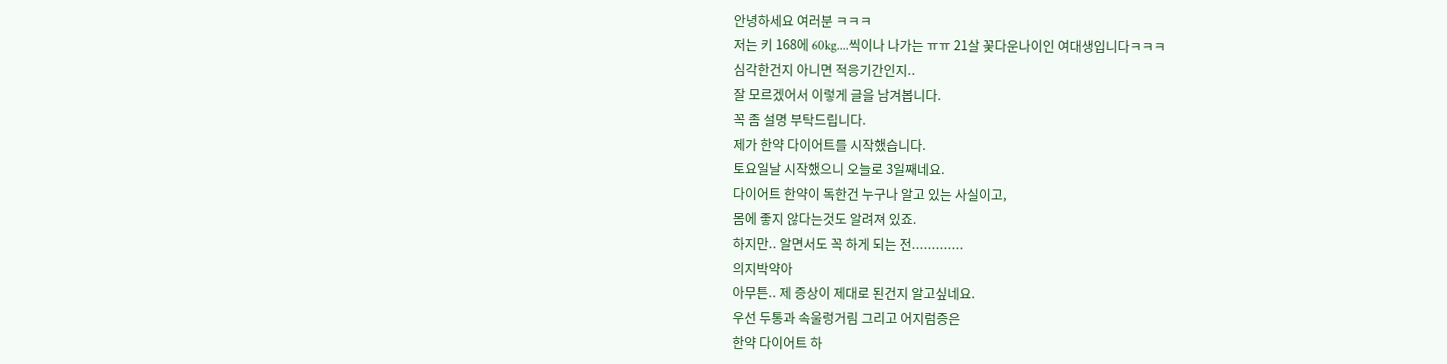안녕하세요 여러분 ㅋㅋㅋ
저는 키 168에 60kg....씩이나 나가는 ㅠㅠ 21살 꽃다운나이인 여대생입니다ㅋㅋㅋ
심각한건지 아니면 적응기간인지..
잘 모르겠어서 이렇게 글을 남겨봅니다.
꼭 좀 설명 부탁드립니다.
제가 한약 다이어트를 시작했습니다.
토요일날 시작했으니 오늘로 3일째네요.
다이어트 한약이 독한건 누구나 알고 있는 사실이고,
몸에 좋지 않다는것도 알려져 있죠.
하지만.. 알면서도 꼭 하게 되는 전.............
의지박약아
아무튼.. 제 증상이 제대로 된건지 알고싶네요.
우선 두통과 속울렁거림 그리고 어지럼증은
한약 다이어트 하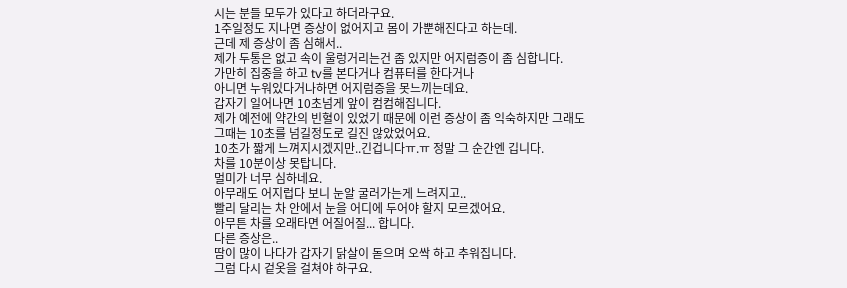시는 분들 모두가 있다고 하더라구요.
1주일정도 지나면 증상이 없어지고 몸이 가뿐해진다고 하는데.
근데 제 증상이 좀 심해서..
제가 두통은 없고 속이 울렁거리는건 좀 있지만 어지럼증이 좀 심합니다.
가만히 집중을 하고 tv를 본다거나 컴퓨터를 한다거나
아니면 누워있다거나하면 어지럼증을 못느끼는데요.
갑자기 일어나면 10초넘게 앞이 컴컴해집니다.
제가 예전에 약간의 빈혈이 있었기 때문에 이런 증상이 좀 익숙하지만 그래도
그때는 10초를 넘길정도로 길진 않았었어요.
10초가 짧게 느껴지시겠지만..긴겁니다ㅠ.ㅠ 정말 그 순간엔 깁니다.
차를 10분이상 못탑니다.
멀미가 너무 심하네요.
아무래도 어지럽다 보니 눈알 굴러가는게 느려지고..
빨리 달리는 차 안에서 눈을 어디에 두어야 할지 모르겠어요.
아무튼 차를 오래타면 어질어질... 합니다.
다른 증상은..
땀이 많이 나다가 갑자기 닭살이 돋으며 오싹 하고 추워집니다.
그럼 다시 겉옷을 걸쳐야 하구요.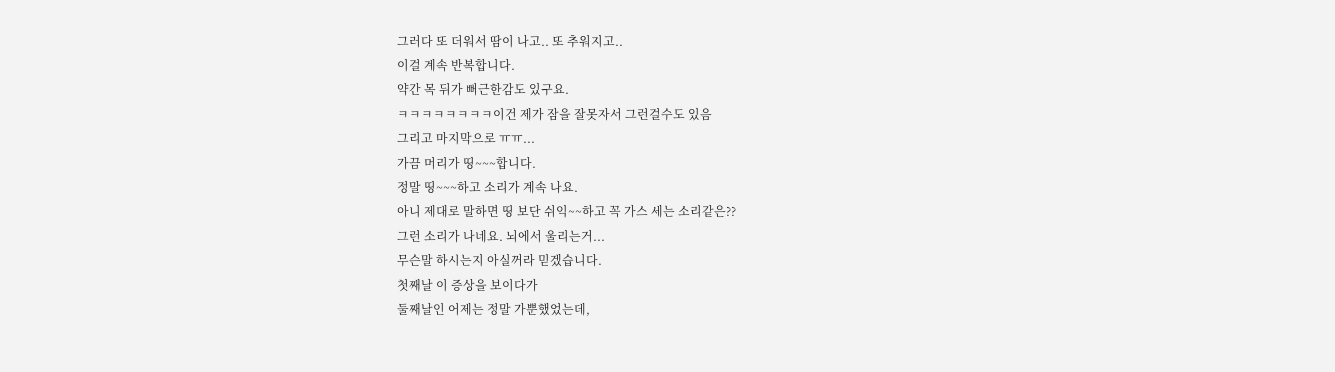그러다 또 더워서 땀이 나고.. 또 추워지고..
이걸 계속 반복합니다.
약간 목 뒤가 뻐근한감도 있구요.
ㅋㅋㅋㅋㅋㅋㅋㅋ이건 제가 잠을 잘못자서 그런걸수도 있음
그리고 마지막으로 ㅠㅠ...
가끔 머리가 띵~~~합니다.
정말 띵~~~하고 소리가 계속 나요.
아니 제대로 말하면 띵 보단 쉬익~~하고 꼭 가스 세는 소리같은??
그런 소리가 나네요. 뇌에서 울리는거...
무슨말 하시는지 아실꺼라 믿겠습니다.
첫째날 이 증상을 보이다가
둘째날인 어제는 정말 가뿐했었는데,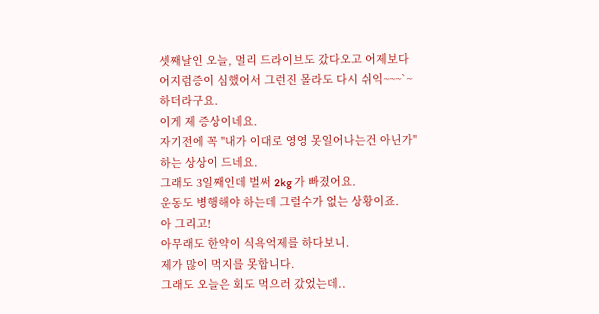셋째날인 오늘, 멀리 드라이브도 갔다오고 어제보다
어지럼증이 심했어서 그런진 몰라도 다시 쉬익~~~`~하더라구요.
이게 제 증상이네요.
자기전에 꼭 "내가 이대로 영영 못일어나는건 아닌가" 하는 상상이 드네요.
그래도 3일째인데 벌써 2kg 가 빠졌어요.
운동도 병행해야 하는데 그럴수가 없는 상황이죠.
아 그리고!
아무래도 한약이 식욕억제를 하다보니.
제가 많이 먹지를 못합니다.
그래도 오늘은 회도 먹으러 갔었는데..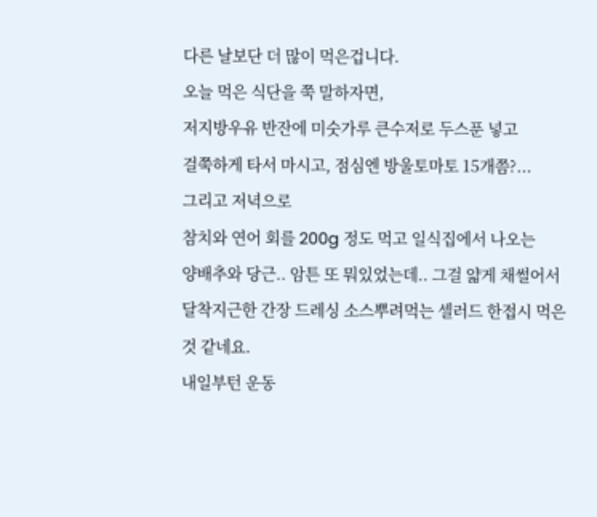다른 날보단 더 많이 먹은겁니다.
오늘 먹은 식단을 쭉 말하자면,
저지방우유 반잔에 미숫가루 큰수저로 두스푼 넣고
걸쭉하게 타서 마시고, 점심엔 방울토마토 15개쯤?...
그리고 저녁으로
참치와 연어 회를 200g 정도 먹고 일식집에서 나오는
양배추와 당근.. 암튼 또 뭐있었는데.. 그걸 얇게 채썰어서
달착지근한 간장 드레싱 소스뿌려먹는 셀러드 한접시 먹은것 같네요.
내일부턴 운동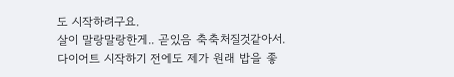도 시작하려구요.
살이 말랑말랑한게.. 곧있음 축축처질것같아서.
다이어트 시작하기 전에도 제가 원래 밥을 좋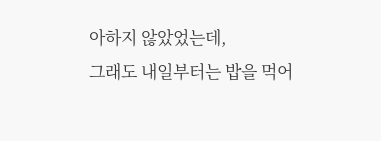아하지 않았었는데,
그래도 내일부터는 밥을 먹어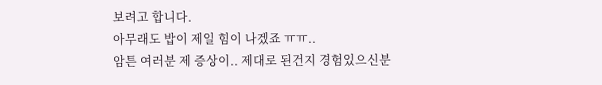보려고 합니다.
아무래도 밥이 제일 힘이 나겠죠 ㅠㅠ..
암튼 여러분 제 증상이.. 제대로 된건지 경험있으신분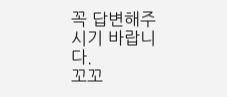꼭 답변해주시기 바랍니다.
꼬꼬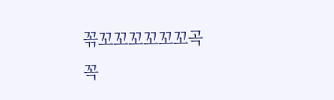꼮꼬꼬꼬꼬꼬꼬곡꼭